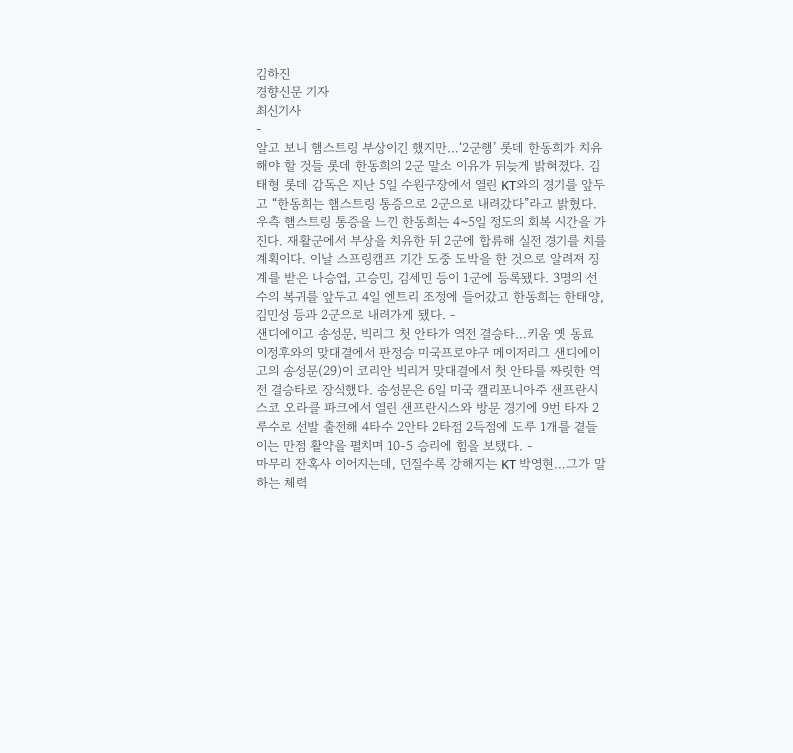김하진
경향신문 기자
최신기사
-
알고 보니 햄스트링 부상이긴 했지만…‘2군행’ 롯데 한동희가 치유해야 할 것들 롯데 한동희의 2군 말소 이유가 뒤늦게 밝혀졌다. 김태형 롯데 감독은 지난 5일 수원구장에서 열린 KT와의 경기를 앞두고 “한동희는 햄스트링 통증으로 2군으로 내려갔다”라고 밝혔다. 우측 햄스트링 통증을 느낀 한동희는 4~5일 정도의 회복 시간을 가진다. 재활군에서 부상을 치유한 뒤 2군에 합류해 실전 경기를 치를 계획이다. 이날 스프링캠프 기간 도중 도박을 한 것으로 알려져 징계를 받은 나승엽, 고승민, 김세민 등이 1군에 등록됐다. 3명의 선수의 복귀를 앞두고 4일 엔트리 조정에 들어갔고 한동희는 한태양, 김민성 등과 2군으로 내려가게 됐다. -
샌디에이고 송성문, 빅리그 첫 안타가 역전 결승타…키움 옛 동료 이정후와의 맞대결에서 판정승 미국프로야구 메이저리그 샌디에이고의 송성문(29)이 코리안 빅리거 맞대결에서 첫 안타를 짜릿한 역전 결승타로 장식했다. 송성문은 6일 미국 캘리포니아주 샌프란시스코 오라클 파크에서 열린 샌프란시스와 방문 경기에 9번 타자 2루수로 선발 출전해 4타수 2안타 2타점 2득점에 도루 1개를 곁들이는 만점 활약을 펼치며 10-5 승리에 힘을 보탰다. -
마무리 잔혹사 이어지는데, 던질수록 강해지는 KT 박영현…그가 말하는 체력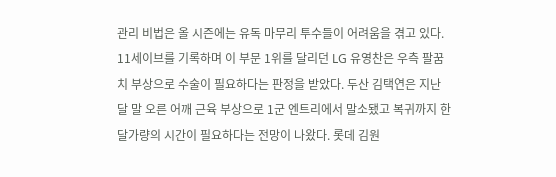관리 비법은 올 시즌에는 유독 마무리 투수들이 어려움을 겪고 있다. 11세이브를 기록하며 이 부문 1위를 달리던 LG 유영찬은 우측 팔꿈치 부상으로 수술이 필요하다는 판정을 받았다. 두산 김택연은 지난달 말 오른 어깨 근육 부상으로 1군 엔트리에서 말소됐고 복귀까지 한 달가량의 시간이 필요하다는 전망이 나왔다. 롯데 김원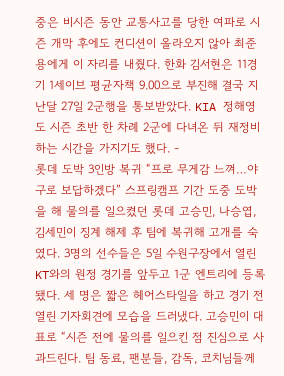중은 비시즌 동안 교통사고를 당한 여파로 시즌 개막 후에도 컨디션이 올라오지 않아 최준용에게 이 자리를 내줬다. 한화 김서현은 11경기 1세이브 평균자책 9.00으로 부진해 결국 지난달 27일 2군행을 통보받았다. KIA 정해영도 시즌 초반 한 차례 2군에 다녀온 뒤 재정비하는 시간을 가지기도 했다. -
롯데 도박 3인방 복귀 “프로 무게감 느껴…야구로 보답하겠다” 스프링캠프 기간 도중 도박을 해 물의를 일으켰던 롯데 고승민, 나승엽, 김세민이 징계 해제 후 팀에 복귀해 고개를 숙였다. 3명의 선수들은 5일 수원구장에서 열린 KT와의 원정 경기를 앞두고 1군 엔트리에 등록됐다. 세 명은 짧은 헤어스타일을 하고 경기 전 열린 기자회견에 모습을 드러냈다. 고승민이 대표로 “시즌 전에 물의를 일으킨 점 진심으로 사과드린다. 팀 동료, 팬분들, 감독, 코치님들께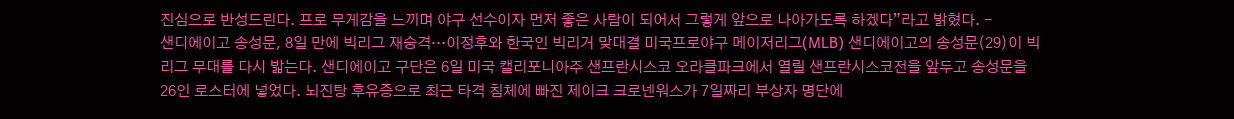진심으로 반성드린다. 프로 무게감을 느끼며 야구 선수이자 먼저 좋은 사람이 되어서 그렇게 앞으로 나아가도록 하겠다”라고 밝혔다. -
샌디에이고 송성문, 8일 만에 빅리그 재승격…이정후와 한국인 빅리거 맞대결 미국프로야구 메이저리그(MLB) 샌디에이고의 송성문(29)이 빅리그 무대를 다시 밟는다. 샌디에이고 구단은 6일 미국 캘리포니아주 샌프란시스코 오라클파크에서 열릴 샌프란시스코전을 앞두고 송성문을 26인 로스터에 넣었다. 뇌진탕 후유증으로 최근 타격 침체에 빠진 제이크 크로넨워스가 7일짜리 부상자 명단에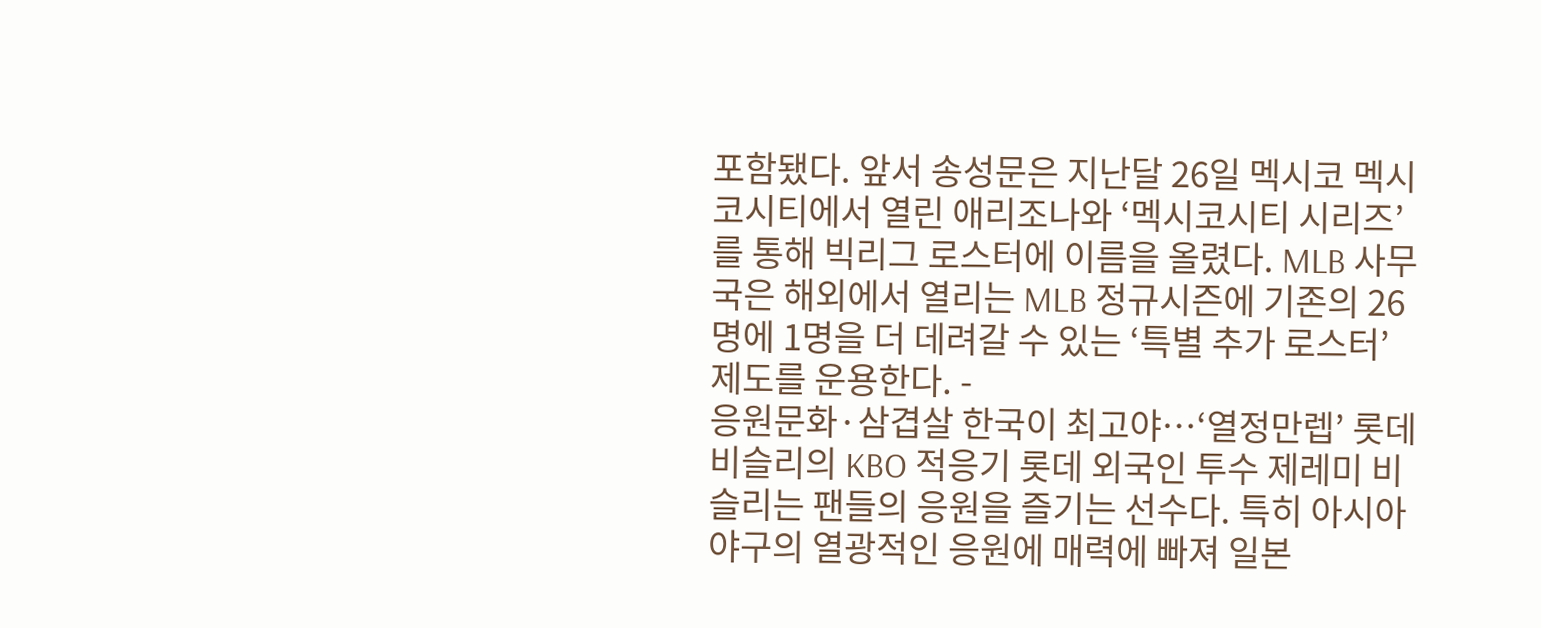포함됐다. 앞서 송성문은 지난달 26일 멕시코 멕시코시티에서 열린 애리조나와 ‘멕시코시티 시리즈’를 통해 빅리그 로스터에 이름을 올렸다. MLB 사무국은 해외에서 열리는 MLB 정규시즌에 기존의 26명에 1명을 더 데려갈 수 있는 ‘특별 추가 로스터’ 제도를 운용한다. -
응원문화·삼겹살 한국이 최고야…‘열정만렙’ 롯데 비슬리의 KBO 적응기 롯데 외국인 투수 제레미 비슬리는 팬들의 응원을 즐기는 선수다. 특히 아시아 야구의 열광적인 응원에 매력에 빠져 일본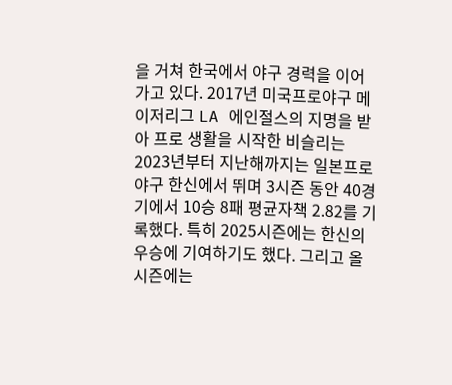을 거쳐 한국에서 야구 경력을 이어가고 있다. 2017년 미국프로야구 메이저리그 LA 에인절스의 지명을 받아 프로 생활을 시작한 비슬리는 2023년부터 지난해까지는 일본프로야구 한신에서 뛰며 3시즌 동안 40경기에서 10승 8패 평균자책 2.82를 기록했다. 특히 2025시즌에는 한신의 우승에 기여하기도 했다. 그리고 올 시즌에는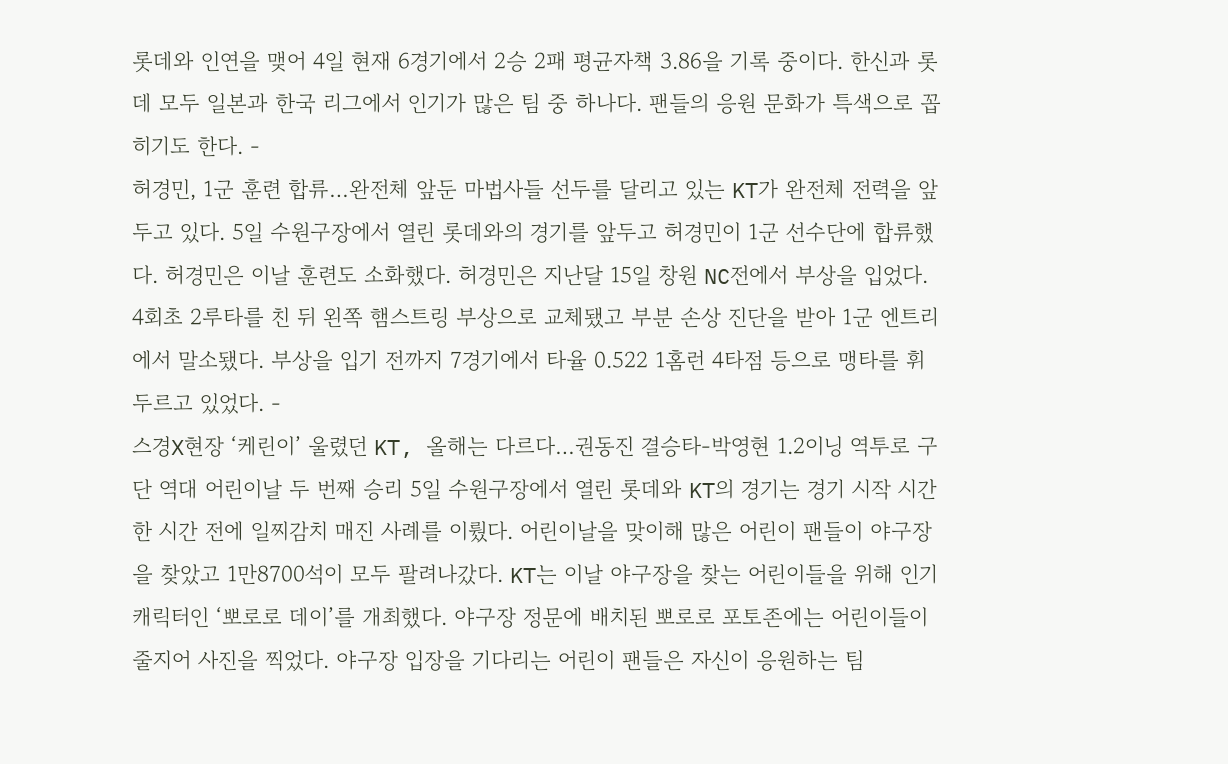롯데와 인연을 맺어 4일 현재 6경기에서 2승 2패 평균자책 3.86을 기록 중이다. 한신과 롯데 모두 일본과 한국 리그에서 인기가 많은 팀 중 하나다. 팬들의 응원 문화가 특색으로 꼽히기도 한다. -
허경민, 1군 훈련 합류…완전체 앞둔 마법사들 선두를 달리고 있는 KT가 완전체 전력을 앞두고 있다. 5일 수원구장에서 열린 롯데와의 경기를 앞두고 허경민이 1군 선수단에 합류했다. 허경민은 이날 훈련도 소화했다. 허경민은 지난달 15일 창원 NC전에서 부상을 입었다. 4회초 2루타를 친 뒤 왼쪽 햄스트링 부상으로 교체됐고 부분 손상 진단을 받아 1군 엔트리에서 말소됐다. 부상을 입기 전까지 7경기에서 타율 0.522 1홈런 4타점 등으로 맹타를 휘두르고 있었다. -
스경X현장 ‘케린이’ 울렸던 KT, 올해는 다르다…권동진 결승타-박영현 1.2이닝 역투로 구단 역대 어린이날 두 번째 승리 5일 수원구장에서 열린 롯데와 KT의 경기는 경기 시작 시간 한 시간 전에 일찌감치 매진 사례를 이뤘다. 어린이날을 맞이해 많은 어린이 팬들이 야구장을 찾았고 1만8700석이 모두 팔려나갔다. KT는 이날 야구장을 찾는 어린이들을 위해 인기 캐릭터인 ‘뽀로로 데이’를 개최했다. 야구장 정문에 배치된 뽀로로 포토존에는 어린이들이 줄지어 사진을 찍었다. 야구장 입장을 기다리는 어린이 팬들은 자신이 응원하는 팀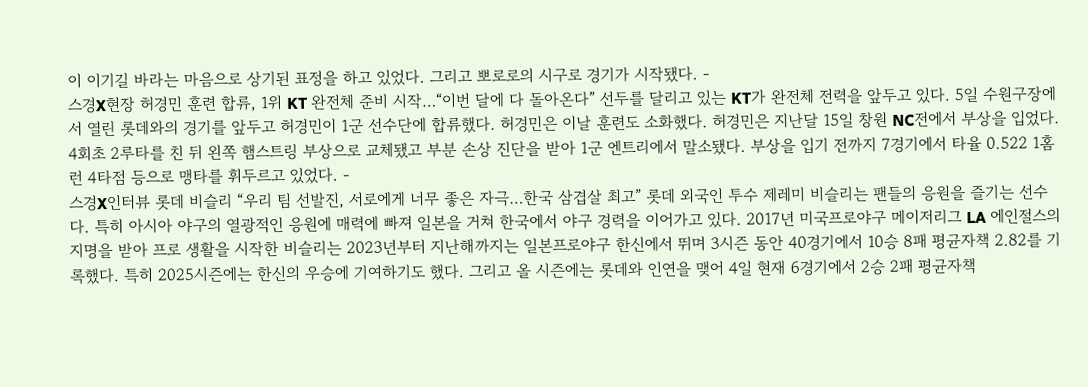이 이기길 바라는 마음으로 상기된 표정을 하고 있었다. 그리고 뽀로로의 시구로 경기가 시작됐다. -
스경X현장 허경민 훈련 합류, 1위 KT 완전체 준비 시작…“이번 달에 다 돌아온다” 선두를 달리고 있는 KT가 완전체 전력을 앞두고 있다. 5일 수원구장에서 열린 롯데와의 경기를 앞두고 허경민이 1군 선수단에 합류했다. 허경민은 이날 훈련도 소화했다. 허경민은 지난달 15일 창원 NC전에서 부상을 입었다. 4회초 2루타를 친 뒤 왼쪽 햄스트링 부상으로 교체됐고 부분 손상 진단을 받아 1군 엔트리에서 말소됐다. 부상을 입기 전까지 7경기에서 타율 0.522 1홈런 4타점 등으로 맹타를 휘두르고 있었다. -
스경X인터뷰 롯데 비슬리 “우리 팀 선발진, 서로에게 너무 좋은 자극…한국 삼겹살 최고” 롯데 외국인 투수 제레미 비슬리는 팬들의 응원을 즐기는 선수다. 특히 아시아 야구의 열광적인 응원에 매력에 빠져 일본을 거쳐 한국에서 야구 경력을 이어가고 있다. 2017년 미국프로야구 메이저리그 LA 에인절스의 지명을 받아 프로 생활을 시작한 비슬리는 2023년부터 지난해까지는 일본프로야구 한신에서 뛰며 3시즌 동안 40경기에서 10승 8패 평균자책 2.82를 기록했다. 특히 2025시즌에는 한신의 우승에 기여하기도 했다. 그리고 올 시즌에는 롯데와 인연을 맺어 4일 현재 6경기에서 2승 2패 평균자책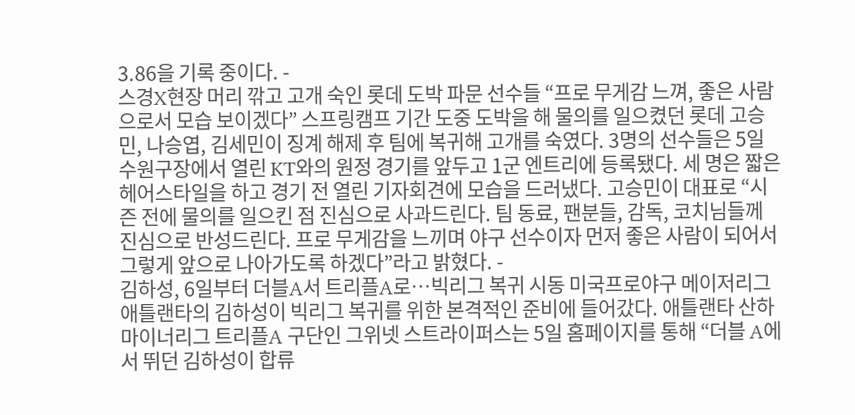3.86을 기록 중이다. -
스경X현장 머리 깎고 고개 숙인 롯데 도박 파문 선수들 “프로 무게감 느껴, 좋은 사람으로서 모습 보이겠다” 스프링캠프 기간 도중 도박을 해 물의를 일으켰던 롯데 고승민, 나승엽, 김세민이 징계 해제 후 팀에 복귀해 고개를 숙였다. 3명의 선수들은 5일 수원구장에서 열린 KT와의 원정 경기를 앞두고 1군 엔트리에 등록됐다. 세 명은 짧은 헤어스타일을 하고 경기 전 열린 기자회견에 모습을 드러냈다. 고승민이 대표로 “시즌 전에 물의를 일으킨 점 진심으로 사과드린다. 팀 동료, 팬분들, 감독, 코치님들께 진심으로 반성드린다. 프로 무게감을 느끼며 야구 선수이자 먼저 좋은 사람이 되어서 그렇게 앞으로 나아가도록 하겠다”라고 밝혔다. -
김하성, 6일부터 더블A서 트리플A로…빅리그 복귀 시동 미국프로야구 메이저리그 애틀랜타의 김하성이 빅리그 복귀를 위한 본격적인 준비에 들어갔다. 애틀랜타 산하 마이너리그 트리플A 구단인 그위넷 스트라이퍼스는 5일 홈페이지를 통해 “더블 A에서 뛰던 김하성이 합류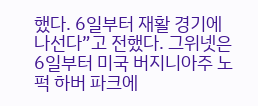했다. 6일부터 재활 경기에 나선다”고 전했다. 그위넷은 6일부터 미국 버지니아주 노퍽 하버 파크에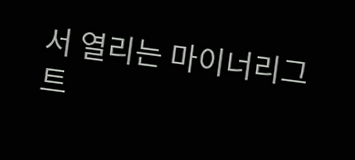서 열리는 마이너리그 트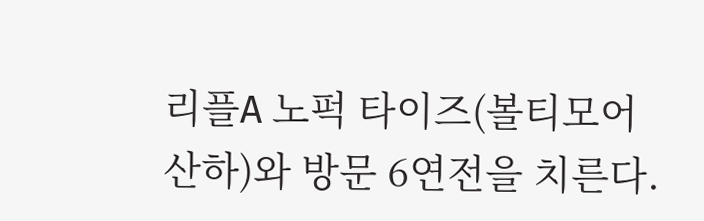리플A 노퍽 타이즈(볼티모어 산하)와 방문 6연전을 치른다.